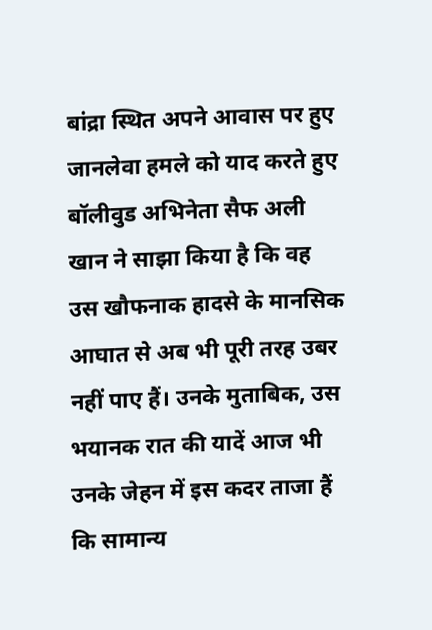बांद्रा स्थित अपने आवास पर हुए जानलेवा हमले को याद करते हुए बॉलीवुड अभिनेता सैफ अली खान ने साझा किया है कि वह उस खौफनाक हादसे के मानसिक आघात से अब भी पूरी तरह उबर नहीं पाए हैं। उनके मुताबिक, उस भयानक रात की यादें आज भी उनके जेहन में इस कदर ताजा हैं कि सामान्य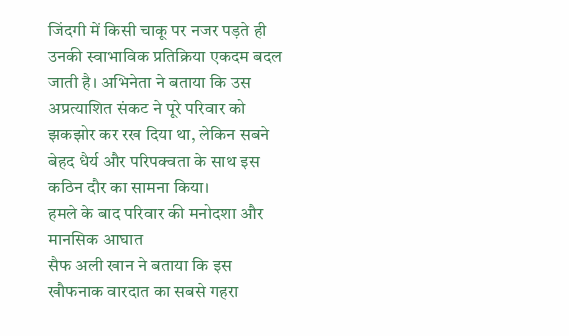जिंदगी में किसी चाकू पर नजर पड़ते ही उनकी स्वाभाविक प्रतिक्रिया एकदम बदल जाती है। अभिनेता ने बताया कि उस अप्रत्याशित संकट ने पूरे परिवार को झकझोर कर रख दिया था, लेकिन सबने बेहद धैर्य और परिपक्वता के साथ इस कठिन दौर का सामना किया।
हमले के बाद परिवार की मनोदशा और मानसिक आघात
सैफ अली खान ने बताया कि इस खौफनाक वारदात का सबसे गहरा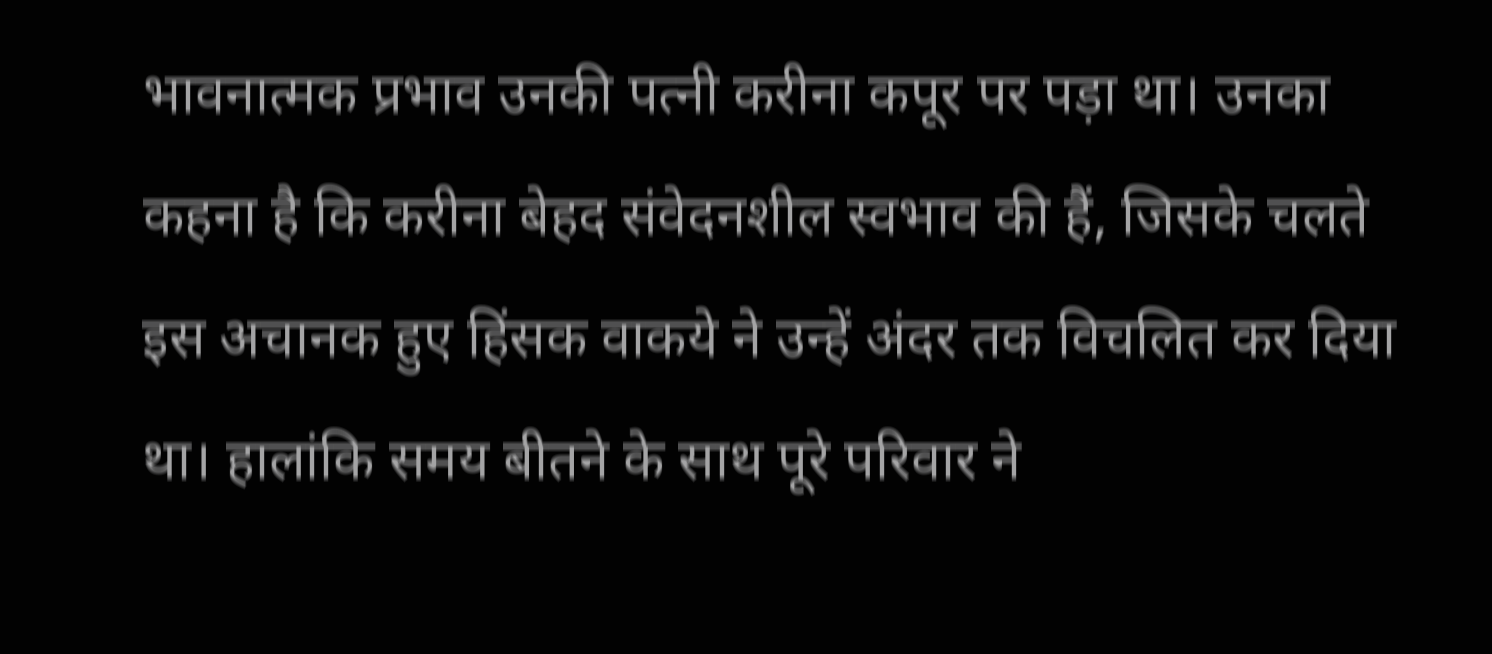भावनात्मक प्रभाव उनकी पत्नी करीना कपूर पर पड़ा था। उनका कहना है कि करीना बेहद संवेदनशील स्वभाव की हैं, जिसके चलते इस अचानक हुए हिंसक वाकये ने उन्हें अंदर तक विचलित कर दिया था। हालांकि समय बीतने के साथ पूरे परिवार ने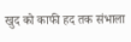खुद को काफी हद तक संभाला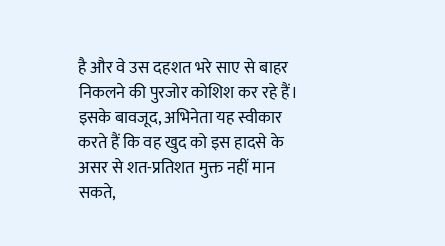है और वे उस दहशत भरे साए से बाहर निकलने की पुरजोर कोशिश कर रहे हैं। इसके बावजूद, अभिनेता यह स्वीकार करते हैं कि वह खुद को इस हादसे के असर से शत-प्रतिशत मुक्त नहीं मान सकते,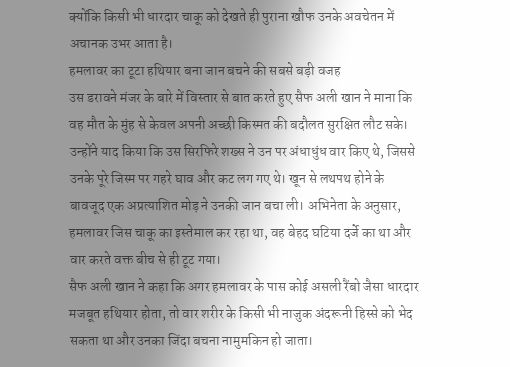क्योंकि किसी भी धारदार चाकू को देखते ही पुराना खौफ उनके अवचेतन में अचानक उभर आता है।
हमलावर का टूटा हथियार बना जान बचने की सबसे बड़ी वजह
उस डरावने मंजर के बारे में विस्तार से बात करते हुए सैफ अली खान ने माना कि वह मौत के मुंह से केवल अपनी अच्छी किस्मत की बदौलत सुरक्षित लौट सके। उन्होंने याद किया कि उस सिरफिरे शख्स ने उन पर अंधाधुंध वार किए थे, जिससे उनके पूरे जिस्म पर गहरे घाव और कट लग गए थे। खून से लथपथ होने के बावजूद एक अप्रत्याशित मोड़ ने उनकी जान बचा ली। अभिनेता के अनुसार, हमलावर जिस चाकू का इस्तेमाल कर रहा था, वह बेहद घटिया दर्जे का था और वार करते वक्त बीच से ही टूट गया।
सैफ अली खान ने कहा कि अगर हमलावर के पास कोई असली रैंबो जैसा धारदार मजबूत हथियार होता, तो वार शरीर के किसी भी नाजुक अंदरूनी हिस्से को भेद सकता था और उनका जिंदा बचना नामुमकिन हो जाता।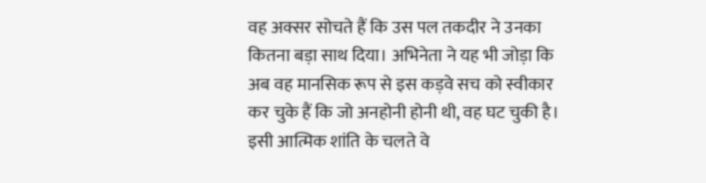वह अक्सर सोचते हैं कि उस पल तकदीर ने उनका कितना बड़ा साथ दिया। अभिनेता ने यह भी जोड़ा कि अब वह मानसिक रूप से इस कड़वे सच को स्वीकार कर चुके हैं कि जो अनहोनी होनी थी, वह घट चुकी है। इसी आत्मिक शांति के चलते वे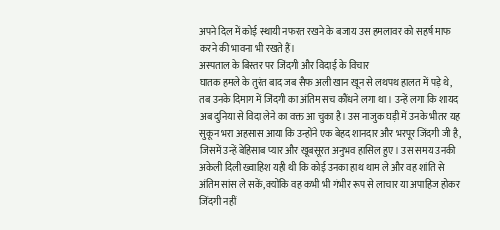अपने दिल में कोई स्थायी नफरत रखने के बजाय उस हमलावर को सहर्ष माफ करने की भावना भी रखते हैं।
अस्पताल के बिस्तर पर जिंदगी और विदाई के विचार
घातक हमले के तुरंत बाद जब सैफ अली खान खून से लथपथ हालत में पड़े थे, तब उनके दिमाग में जिंदगी का अंतिम सच कौंधने लगा था। उन्हें लगा कि शायद अब दुनिया से विदा लेने का वक्त आ चुका है। उस नाजुक घड़ी में उनके भीतर यह सुकून भरा अहसास आया कि उन्होंने एक बेहद शानदार और भरपूर जिंदगी जी है, जिसमें उन्हें बेहिसाब प्यार और खूबसूरत अनुभव हासिल हुए। उस समय उनकी अकेली दिली ख्वाहिश यही थी कि कोई उनका हाथ थाम ले और वह शांति से अंतिम सांस ले सकें, क्योंकि वह कभी भी गंभीर रूप से लाचार या अपाहिज होकर जिंदगी नहीं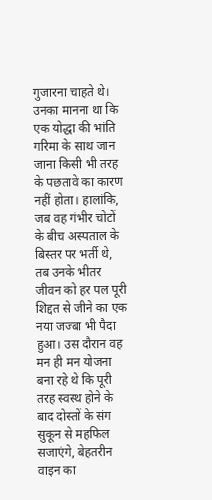गुजारना चाहते थे।
उनका मानना था कि एक योद्धा की भांति गरिमा के साथ जान जाना किसी भी तरह के पछतावे का कारण नहीं होता। हालांकि, जब वह गंभीर चोटों के बीच अस्पताल के बिस्तर पर भर्ती थे, तब उनके भीतर जीवन को हर पल पूरी शिद्दत से जीने का एक नया जज्बा भी पैदा हुआ। उस दौरान वह मन ही मन योजना बना रहे थे कि पूरी तरह स्वस्थ होने के बाद दोस्तों के संग सुकून से महफिल सजाएंगे, बेहतरीन वाइन का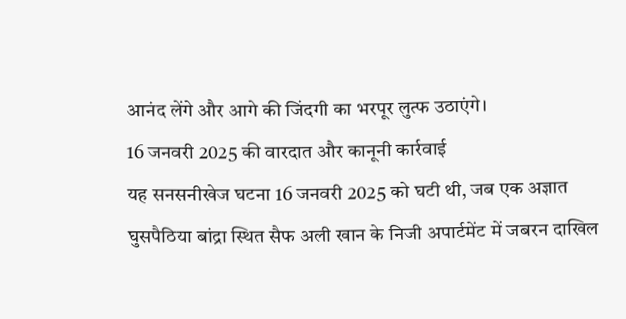आनंद लेंगे और आगे की जिंदगी का भरपूर लुत्फ उठाएंगे।
16 जनवरी 2025 की वारदात और कानूनी कार्रवाई
यह सनसनीखेज घटना 16 जनवरी 2025 को घटी थी, जब एक अज्ञात घुसपैठिया बांद्रा स्थित सैफ अली खान के निजी अपार्टमेंट में जबरन दाखिल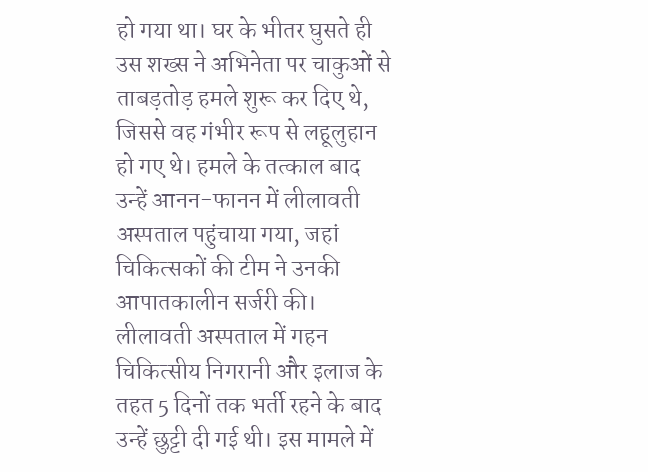हो गया था। घर के भीतर घुसते ही उस शख्स ने अभिनेता पर चाकुओं से ताबड़तोड़ हमले शुरू कर दिए थे, जिससे वह गंभीर रूप से लहूलुहान हो गए थे। हमले के तत्काल बाद उन्हें आनन-फानन में लीलावती अस्पताल पहुंचाया गया, जहां चिकित्सकों की टीम ने उनकी आपातकालीन सर्जरी की।
लीलावती अस्पताल में गहन चिकित्सीय निगरानी और इलाज के तहत 5 दिनों तक भर्ती रहने के बाद उन्हें छुट्टी दी गई थी। इस मामले में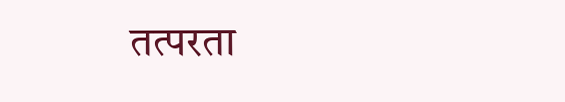तत्परता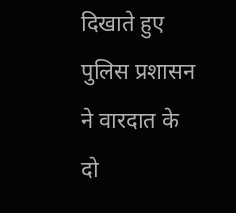दिखाते हुए पुलिस प्रशासन ने वारदात के दो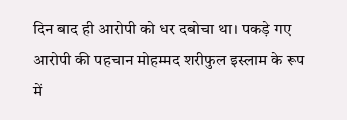दिन बाद ही आरोपी को धर दबोचा था। पकड़े गए आरोपी की पहचान मोहम्मद शरीफुल इस्लाम के रूप में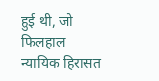हुई थी, जो फिलहाल न्यायिक हिरासत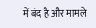में बंद है और मामले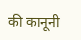की कानूनी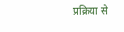प्रक्रिया से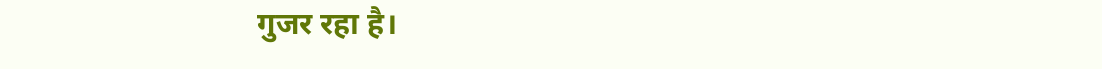गुजर रहा है।